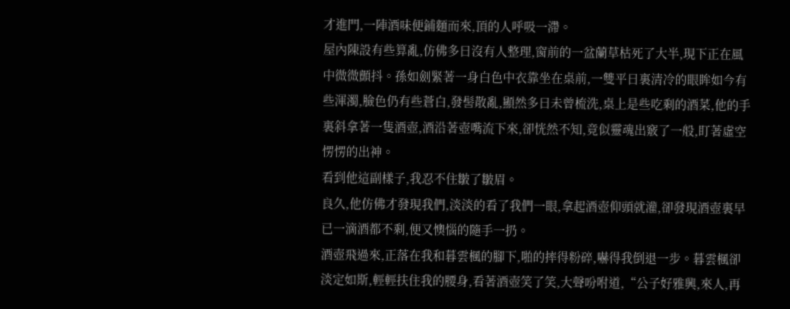才進門,一陣酒味便鋪麵而來,頂的人呼吸一滯。
屋內陳設有些算亂,仿佛多日沒有人整理,窗前的一盆蘭草枯死了大半,現下正在風中微微顫抖。孫如劍緊著一身白色中衣靠坐在桌前,一雙平日裏清冷的眼眸如今有些渾濁,臉色仍有些蒼白,發髻散亂,顯然多日未曾梳洗,桌上是些吃剩的酒菜,他的手裏斜拿著一隻酒壺,酒沿著壺嘴流下來,卻恍然不知,竟似靈魂出竅了一般,盯著虛空愣愣的出神。
看到他這副樣子,我忍不住皺了皺眉。
良久,他仿佛才發現我們,淡淡的看了我們一眼,拿起酒壺仰頭就灌,卻發現酒壺裏早已一滴酒都不剩,便又懊惱的隨手一扔。
酒壺飛過來,正落在我和暮雲楓的腳下,啪的摔得粉碎,嚇得我倒退一步。暮雲楓卻淡定如斯,輕輕扶住我的腰身,看著酒壺笑了笑,大聲吩咐道,“公子好雅興,來人,再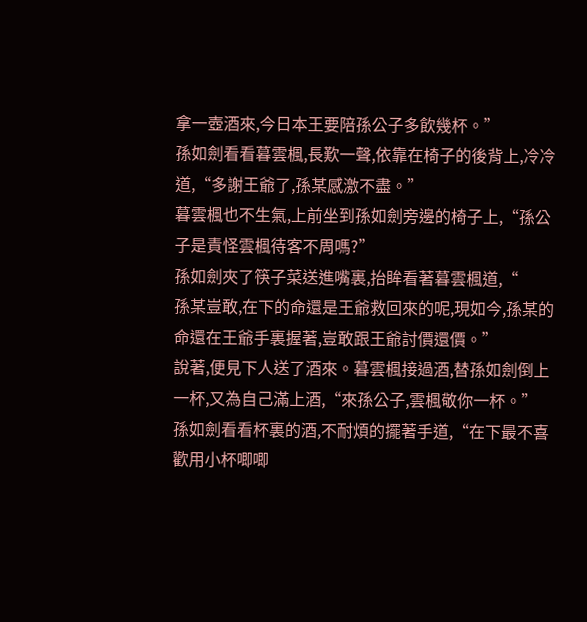拿一壺酒來,今日本王要陪孫公子多飲幾杯。”
孫如劍看看暮雲楓,長歎一聲,依靠在椅子的後背上,冷冷道,“多謝王爺了,孫某感激不盡。”
暮雲楓也不生氣,上前坐到孫如劍旁邊的椅子上,“孫公子是責怪雲楓待客不周嗎?”
孫如劍夾了筷子菜送進嘴裏,抬眸看著暮雲楓道,“
孫某豈敢,在下的命還是王爺救回來的呢,現如今,孫某的命還在王爺手裏握著,豈敢跟王爺討價還價。”
說著,便見下人送了酒來。暮雲楓接過酒,替孫如劍倒上一杯,又為自己滿上酒,“來孫公子,雲楓敬你一杯。”
孫如劍看看杯裏的酒,不耐煩的擺著手道,“在下最不喜歡用小杯唧唧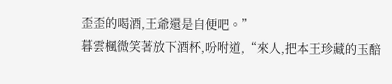歪歪的喝酒,王爺還是自便吧。”
暮雲楓微笑著放下酒杯,吩咐道,“來人,把本王珍藏的玉醅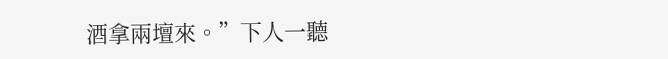酒拿兩壇來。”下人一聽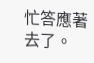忙答應著去了。